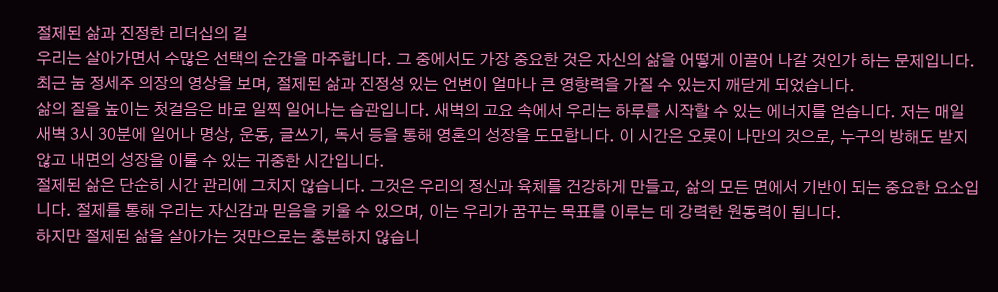절제된 삶과 진정한 리더십의 길
우리는 살아가면서 수많은 선택의 순간을 마주합니다. 그 중에서도 가장 중요한 것은 자신의 삶을 어떻게 이끌어 나갈 것인가 하는 문제입니다. 최근 눔 정세주 의장의 영상을 보며, 절제된 삶과 진정성 있는 언변이 얼마나 큰 영향력을 가질 수 있는지 깨닫게 되었습니다.
삶의 질을 높이는 첫걸음은 바로 일찍 일어나는 습관입니다. 새벽의 고요 속에서 우리는 하루를 시작할 수 있는 에너지를 얻습니다. 저는 매일 새벽 3시 30분에 일어나 명상, 운동, 글쓰기, 독서 등을 통해 영혼의 성장을 도모합니다. 이 시간은 오롯이 나만의 것으로, 누구의 방해도 받지 않고 내면의 성장을 이룰 수 있는 귀중한 시간입니다.
절제된 삶은 단순히 시간 관리에 그치지 않습니다. 그것은 우리의 정신과 육체를 건강하게 만들고, 삶의 모든 면에서 기반이 되는 중요한 요소입니다. 절제를 통해 우리는 자신감과 믿음을 키울 수 있으며, 이는 우리가 꿈꾸는 목표를 이루는 데 강력한 원동력이 됩니다.
하지만 절제된 삶을 살아가는 것만으로는 충분하지 않습니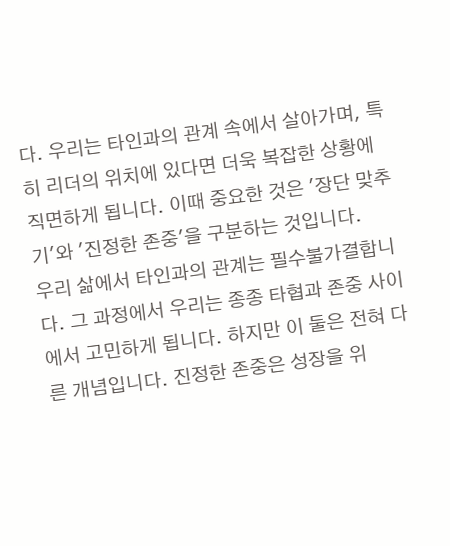다. 우리는 타인과의 관계 속에서 살아가며, 특히 리더의 위치에 있다면 더욱 복잡한 상황에 직면하게 됩니다. 이때 중요한 것은 '장단 맞추기'와 '진정한 존중'을 구분하는 것입니다.
우리 삶에서 타인과의 관계는 필수불가결합니다. 그 과정에서 우리는 종종 타협과 존중 사이에서 고민하게 됩니다. 하지만 이 둘은 전혀 다른 개념입니다. 진정한 존중은 성장을 위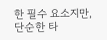한 필수 요소지만, 단순한 타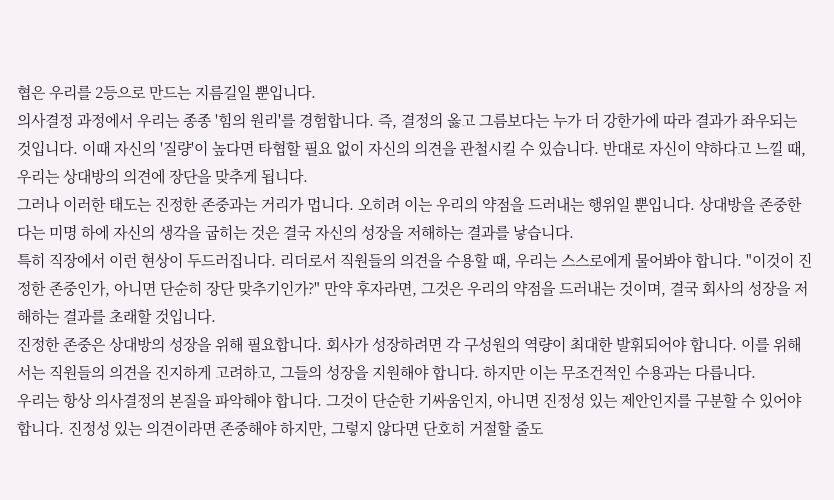협은 우리를 2등으로 만드는 지름길일 뿐입니다.
의사결정 과정에서 우리는 종종 '힘의 원리'를 경험합니다. 즉, 결정의 옳고 그름보다는 누가 더 강한가에 따라 결과가 좌우되는 것입니다. 이때 자신의 '질량'이 높다면 타협할 필요 없이 자신의 의견을 관철시킬 수 있습니다. 반대로 자신이 약하다고 느낄 때, 우리는 상대방의 의견에 장단을 맞추게 됩니다.
그러나 이러한 태도는 진정한 존중과는 거리가 멉니다. 오히려 이는 우리의 약점을 드러내는 행위일 뿐입니다. 상대방을 존중한다는 미명 하에 자신의 생각을 굽히는 것은 결국 자신의 성장을 저해하는 결과를 낳습니다.
특히 직장에서 이런 현상이 두드러집니다. 리더로서 직원들의 의견을 수용할 때, 우리는 스스로에게 물어봐야 합니다. "이것이 진정한 존중인가, 아니면 단순히 장단 맞추기인가?" 만약 후자라면, 그것은 우리의 약점을 드러내는 것이며, 결국 회사의 성장을 저해하는 결과를 초래할 것입니다.
진정한 존중은 상대방의 성장을 위해 필요합니다. 회사가 성장하려면 각 구성원의 역량이 최대한 발휘되어야 합니다. 이를 위해서는 직원들의 의견을 진지하게 고려하고, 그들의 성장을 지원해야 합니다. 하지만 이는 무조건적인 수용과는 다릅니다.
우리는 항상 의사결정의 본질을 파악해야 합니다. 그것이 단순한 기싸움인지, 아니면 진정성 있는 제안인지를 구분할 수 있어야 합니다. 진정성 있는 의견이라면 존중해야 하지만, 그렇지 않다면 단호히 거절할 줄도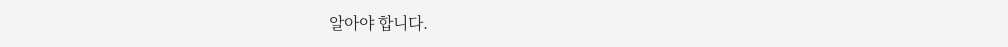알아야 합니다.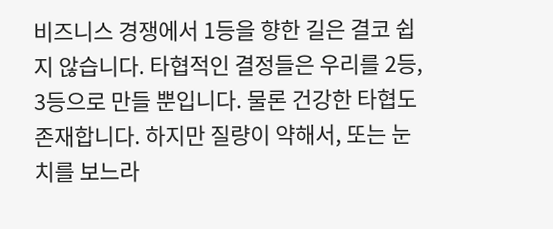비즈니스 경쟁에서 1등을 향한 길은 결코 쉽지 않습니다. 타협적인 결정들은 우리를 2등, 3등으로 만들 뿐입니다. 물론 건강한 타협도 존재합니다. 하지만 질량이 약해서, 또는 눈치를 보느라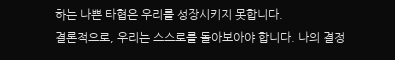하는 나쁜 타협은 우리를 성장시키지 못합니다.
결론적으로, 우리는 스스로를 돌아보아야 합니다. 나의 결정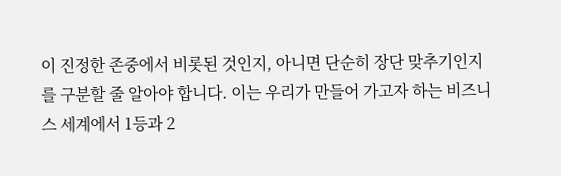이 진정한 존중에서 비롯된 것인지, 아니면 단순히 장단 맞추기인지를 구분할 줄 알아야 합니다. 이는 우리가 만들어 가고자 하는 비즈니스 세계에서 1등과 2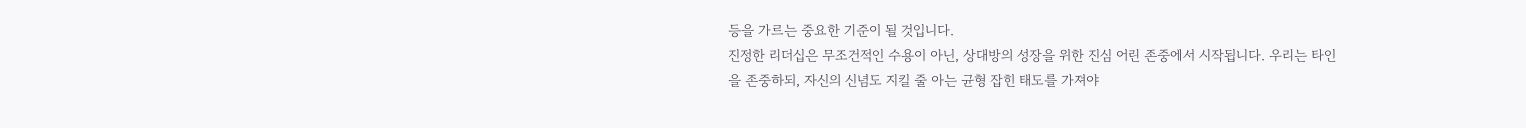등을 가르는 중요한 기준이 될 것입니다.
진정한 리더십은 무조건적인 수용이 아닌, 상대방의 성장을 위한 진심 어린 존중에서 시작됩니다. 우리는 타인을 존중하되, 자신의 신념도 지킬 줄 아는 균형 잡힌 태도를 가져야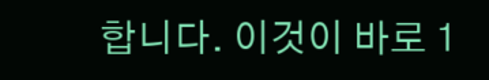합니다. 이것이 바로 1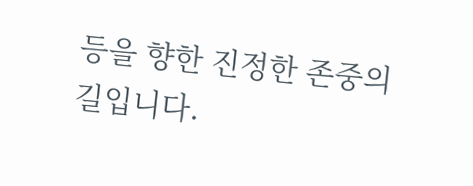등을 향한 진정한 존중의 길입니다.